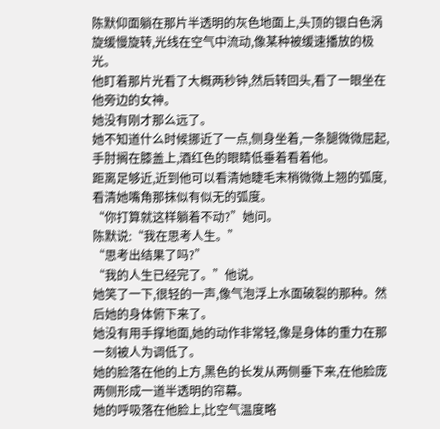陈默仰面躺在那片半透明的灰色地面上,头顶的银白色涡旋缓慢旋转,光线在空气中流动,像某种被缓速播放的极光。
他盯着那片光看了大概两秒钟,然后转回头,看了一眼坐在他旁边的女神。
她没有刚才那么远了。
她不知道什么时候挪近了一点,侧身坐着,一条腿微微屈起,手肘搁在膝盖上,酒红色的眼睛低垂着看着他。
距离足够近,近到他可以看清她睫毛末梢微微上翘的弧度,看清她嘴角那抹似有似无的弧度。
“你打算就这样躺着不动?”她问。
陈默说:“我在思考人生。”
“思考出结果了吗?”
“我的人生已经完了。”他说。
她笑了一下,很轻的一声,像气泡浮上水面破裂的那种。然后她的身体俯下来了。
她没有用手撑地面,她的动作非常轻,像是身体的重力在那一刻被人为调低了。
她的脸落在他的上方,黑色的长发从两侧垂下来,在他脸庞两侧形成一道半透明的帘幕。
她的呼吸落在他脸上,比空气温度略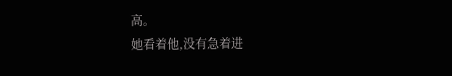高。
她看着他,没有急着进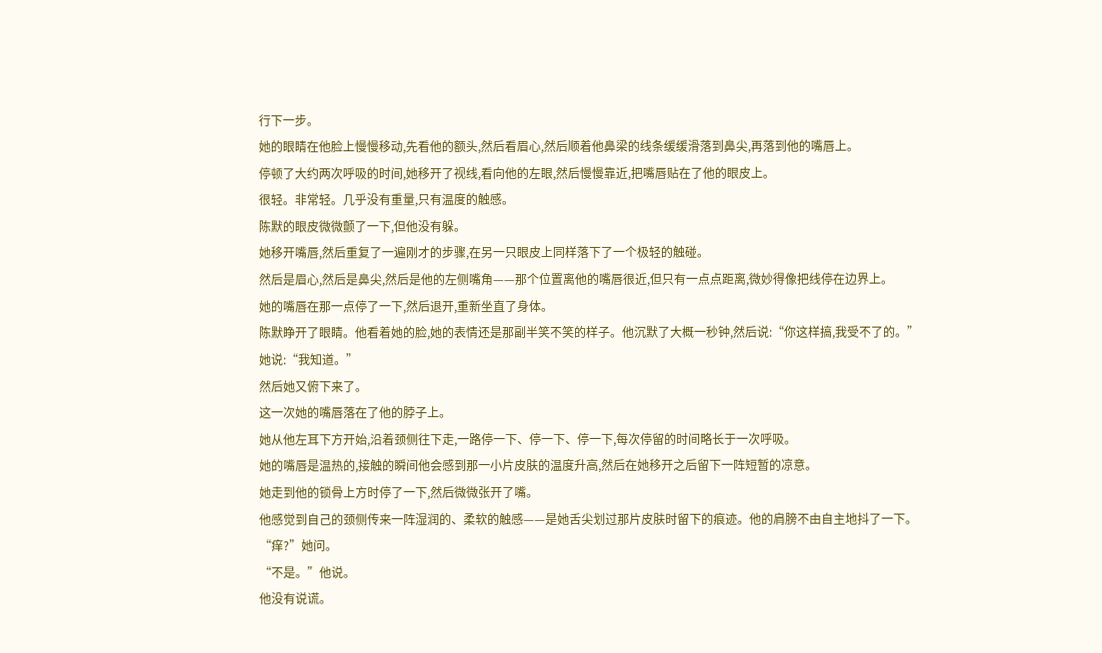行下一步。
她的眼睛在他脸上慢慢移动,先看他的额头,然后看眉心,然后顺着他鼻梁的线条缓缓滑落到鼻尖,再落到他的嘴唇上。
停顿了大约两次呼吸的时间,她移开了视线,看向他的左眼,然后慢慢靠近,把嘴唇贴在了他的眼皮上。
很轻。非常轻。几乎没有重量,只有温度的触感。
陈默的眼皮微微颤了一下,但他没有躲。
她移开嘴唇,然后重复了一遍刚才的步骤,在另一只眼皮上同样落下了一个极轻的触碰。
然后是眉心,然后是鼻尖,然后是他的左侧嘴角——那个位置离他的嘴唇很近,但只有一点点距离,微妙得像把线停在边界上。
她的嘴唇在那一点停了一下,然后退开,重新坐直了身体。
陈默睁开了眼睛。他看着她的脸,她的表情还是那副半笑不笑的样子。他沉默了大概一秒钟,然后说:“你这样搞,我受不了的。”
她说:“我知道。”
然后她又俯下来了。
这一次她的嘴唇落在了他的脖子上。
她从他左耳下方开始,沿着颈侧往下走,一路停一下、停一下、停一下,每次停留的时间略长于一次呼吸。
她的嘴唇是温热的,接触的瞬间他会感到那一小片皮肤的温度升高,然后在她移开之后留下一阵短暂的凉意。
她走到他的锁骨上方时停了一下,然后微微张开了嘴。
他感觉到自己的颈侧传来一阵湿润的、柔软的触感——是她舌尖划过那片皮肤时留下的痕迹。他的肩膀不由自主地抖了一下。
“痒?”她问。
“不是。”他说。
他没有说谎。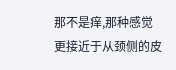那不是痒,那种感觉更接近于从颈侧的皮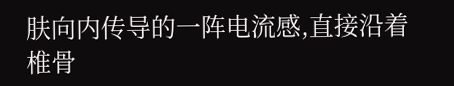肤向内传导的一阵电流感,直接沿着椎骨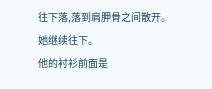往下落,落到肩胛骨之间散开。
她继续往下。
他的衬衫前面是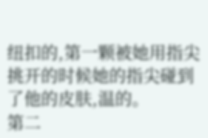纽扣的,第一颗被她用指尖挑开的时候她的指尖碰到了他的皮肤,温的。
第二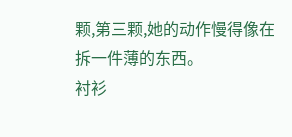颗,第三颗,她的动作慢得像在拆一件薄的东西。
衬衫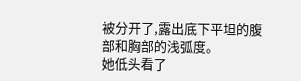被分开了,露出底下平坦的腹部和胸部的浅弧度。
她低头看了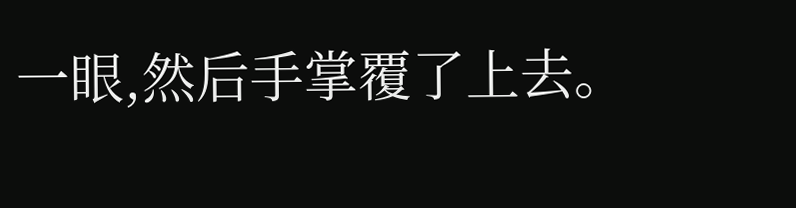一眼,然后手掌覆了上去。